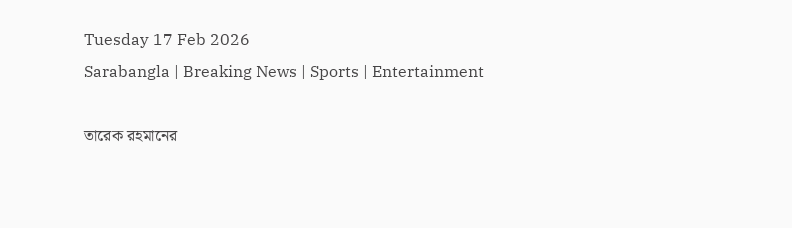Tuesday 17 Feb 2026
Sarabangla | Breaking News | Sports | Entertainment

তারেক রহমানের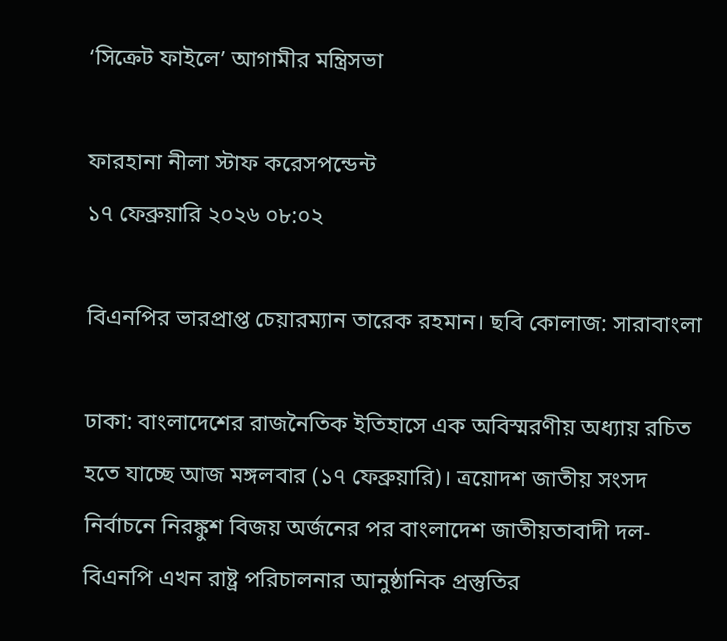‘সিক্রেট ফাইলে’ আগামীর মন্ত্রিসভা

ফারহানা নীলা স্টাফ করেসপন্ডেন্ট
১৭ ফেব্রুয়ারি ২০২৬ ০৮:০২

বিএনপির ভারপ্রাপ্ত চেয়ারম্যান তারেক রহমান। ছবি কোলাজ: সারাবাংলা

ঢাকা: বাংলাদেশের রাজনৈতিক ইতিহাসে এক অবিস্মরণীয় অধ্যায় রচিত হতে যাচ্ছে আজ মঙ্গলবার (১৭ ফেব্রুয়ারি)। ত্রয়োদশ জাতীয় সংসদ নির্বাচনে নিরঙ্কুশ বিজয় অর্জনের পর বাংলাদেশ জাতীয়তাবাদী দল-বিএনপি এখন রাষ্ট্র পরিচালনার আনুষ্ঠানিক প্রস্তুতির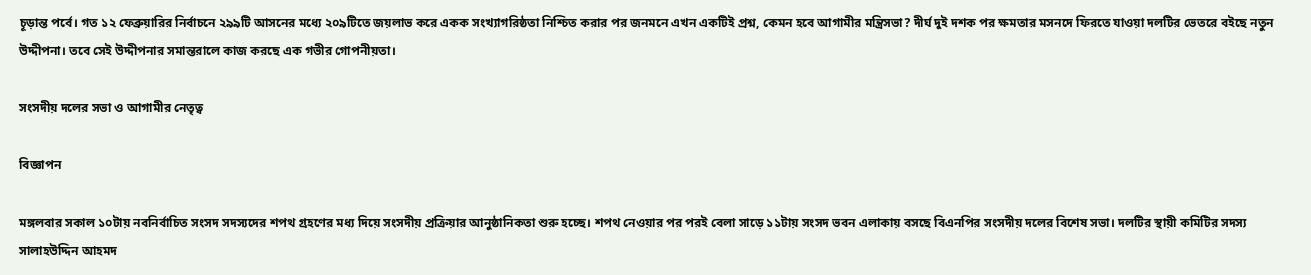চূড়ান্ত পর্বে। গত ১২ ফেব্রুয়ারির নির্বাচনে ২৯৯টি আসনের মধ্যে ২০৯টিতে জয়লাভ করে একক সংখ্যাগরিষ্ঠতা নিশ্চিত করার পর জনমনে এখন একটিই প্রশ্ন, কেমন হবে আগামীর মন্ত্রিসভা? দীর্ঘ দুই দশক পর ক্ষমতার মসনদে ফিরতে যাওয়া দলটির ভেতরে বইছে নতুন উদ্দীপনা। তবে সেই উদ্দীপনার সমান্তরালে কাজ করছে এক গভীর গোপনীয়তা।

সংসদীয় দলের সভা ও আগামীর নেতৃত্ব

বিজ্ঞাপন

মঙ্গলবার সকাল ১০টায় নবনির্বাচিত সংসদ সদস্যদের শপথ গ্রহণের মধ্য দিয়ে সংসদীয় প্রক্রিয়ার আনুষ্ঠানিকতা শুরু হচ্ছে। শপথ নেওয়ার পর পরই বেলা সাড়ে ১১টায় সংসদ ভবন এলাকায় বসছে বিএনপির সংসদীয় দলের বিশেষ সভা। দলটির স্থায়ী কমিটির সদস্য সালাহউদ্দিন আহমদ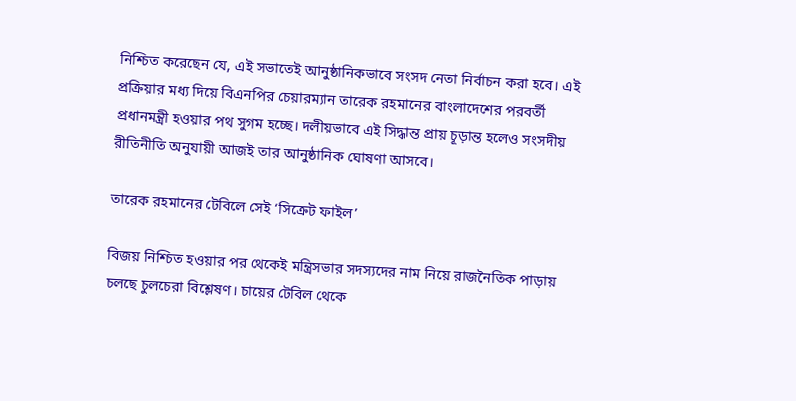নিশ্চিত করেছেন যে, এই সভাতেই আনুষ্ঠানিকভাবে সংসদ নেতা নির্বাচন করা হবে। এই প্রক্রিয়ার মধ্য দিয়ে বিএনপির চেয়ারম্যান তারেক রহমানের বাংলাদেশের পরবর্তী প্রধানমন্ত্রী হওয়ার পথ সুগম হচ্ছে। দলীয়ভাবে এই সিদ্ধান্ত প্রায় চূড়ান্ত হলেও সংসদীয় রীতিনীতি অনুযায়ী আজই তার আনুষ্ঠানিক ঘোষণা আসবে।

তারেক রহমানের টেবিলে সেই ‘সিক্রেট ফাইল’

বিজয় নিশ্চিত হওয়ার পর থেকেই মন্ত্রিসভার সদস্যদের নাম নিয়ে রাজনৈতিক পাড়ায় চলছে চুলচেরা বিশ্লেষণ। চায়ের টেবিল থেকে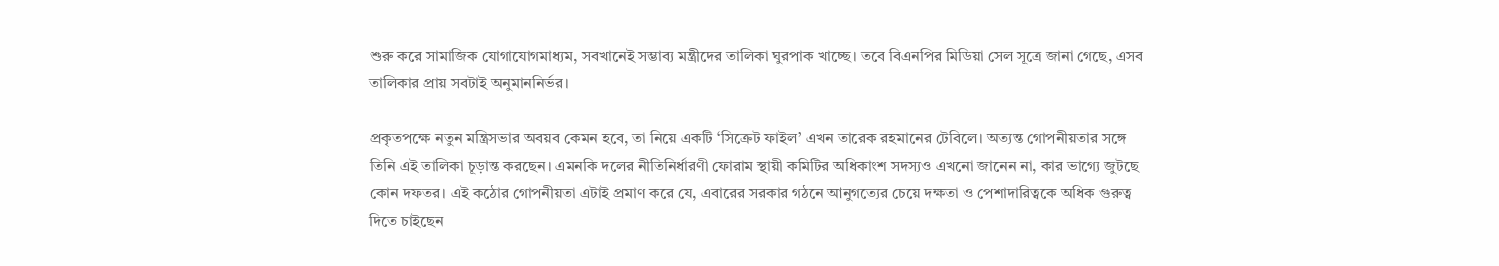শুরু করে সামাজিক যোগাযোগমাধ্যম, সবখানেই সম্ভাব্য মন্ত্রীদের তালিকা ঘুরপাক খাচ্ছে। তবে বিএনপির মিডিয়া সেল সূত্রে জানা গেছে, এসব তালিকার প্রায় সবটাই অনুমাননির্ভর।

প্রকৃতপক্ষে নতুন মন্ত্রিসভার অবয়ব কেমন হবে, তা নিয়ে একটি ‘সিক্রেট ফাইল’ এখন তারেক রহমানের টেবিলে। অত্যন্ত গোপনীয়তার সঙ্গে তিনি এই তালিকা চূড়ান্ত করছেন। এমনকি দলের নীতিনির্ধারণী ফোরাম স্থায়ী কমিটির অধিকাংশ সদস্যও এখনো জানেন না, কার ভাগ্যে জুটছে কোন দফতর। এই কঠোর গোপনীয়তা এটাই প্রমাণ করে যে, এবারের সরকার গঠনে আনুগত্যের চেয়ে দক্ষতা ও পেশাদারিত্বকে অধিক গুরুত্ব দিতে চাইছেন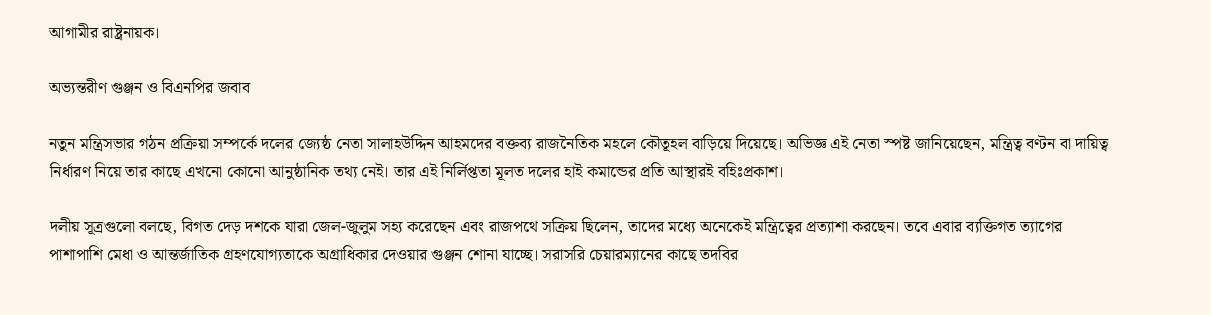আগামীর রাষ্ট্রনায়ক।

অভ্যন্তরীণ গুঞ্জন ও বিএনপির জবাব

নতুন মন্ত্রিসভার গঠন প্রক্রিয়া সম্পর্কে দলের জ্যেষ্ঠ নেতা সালাহউদ্দিন আহমদের বক্তব্য রাজনৈতিক মহলে কৌতূহল বাড়িয়ে দিয়েছে। অভিজ্ঞ এই নেতা স্পষ্ট জানিয়েছেন, মন্ত্রিত্ব বণ্টন বা দায়িত্ব নির্ধারণ নিয়ে তার কাছে এখনো কোনো আনুষ্ঠানিক তথ্য নেই। তার এই নির্লিপ্ততা মূলত দলের হাই কমান্ডের প্রতি আস্থারই বহিঃপ্রকাশ।

দলীয় সূত্রগুলো বলছে, বিগত দেড় দশকে যারা জেল-জুলুম সহ্য করেছেন এবং রাজপথে সক্রিয় ছিলেন, তাদের মধ্যে অনেকেই মন্ত্রিত্বের প্রত্যাশা করছেন। তবে এবার ব্যক্তিগত ত্যাগের পাশাপাশি মেধা ও আন্তর্জাতিক গ্রহণযোগ্যতাকে অগ্রাধিকার দেওয়ার গুঞ্জন শোনা যাচ্ছে। সরাসরি চেয়ারম্যানের কাছে তদবির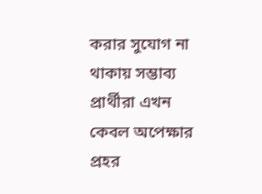করার সুযোগ না থাকায় সম্ভাব্য প্রার্থীরা এখন কেবল অপেক্ষার প্রহর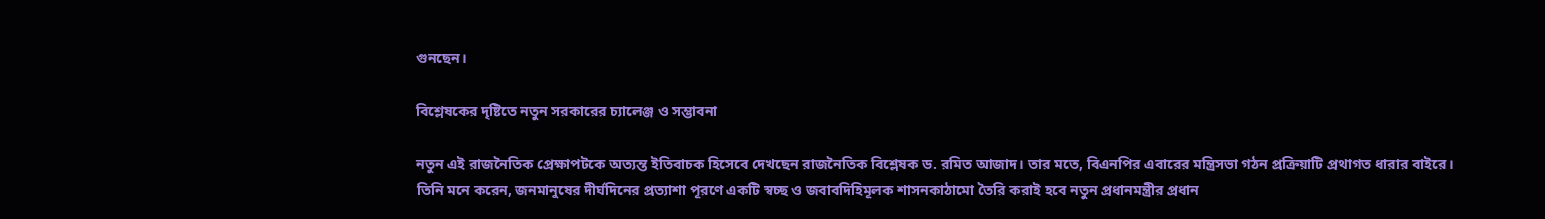গুনছেন।

বিশ্লেষকের দৃষ্টিতে নতুন সরকারের চ্যালেঞ্জ ও সম্ভাবনা

নতুন এই রাজনৈতিক প্রেক্ষাপটকে অত্যন্ত ইতিবাচক হিসেবে দেখছেন রাজনৈতিক বিশ্লেষক ড. রমিত আজাদ। তার মতে, বিএনপির এবারের মন্ত্রিসভা গঠন প্রক্রিয়াটি প্রথাগত ধারার বাইরে। তিনি মনে করেন, জনমানুষের দীর্ঘদিনের প্রত্যাশা পূরণে একটি স্বচ্ছ ও জবাবদিহিমূলক শাসনকাঠামো তৈরি করাই হবে নতুন প্রধানমন্ত্রীর প্রধান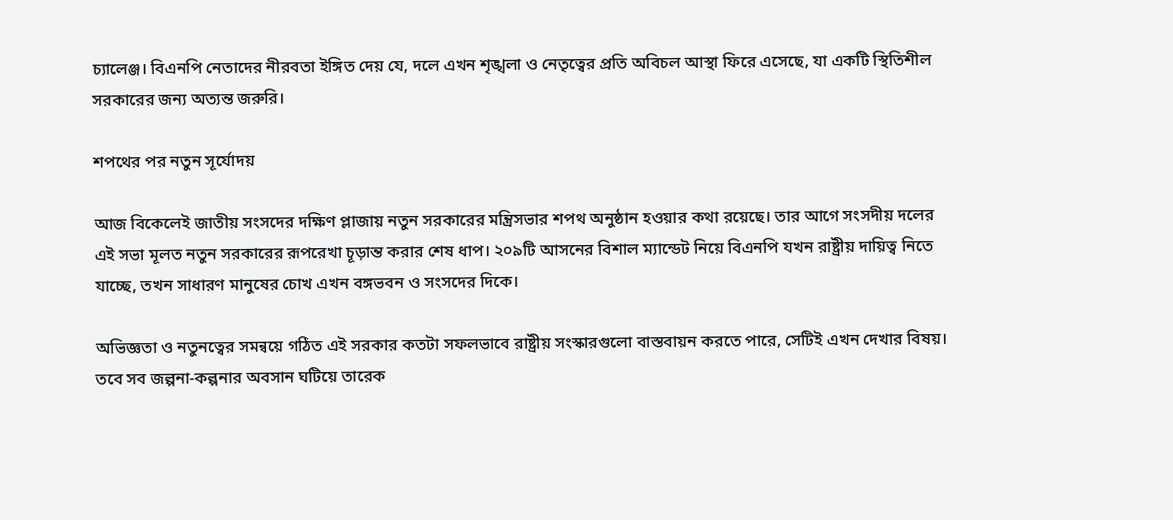চ্যালেঞ্জ। বিএনপি নেতাদের নীরবতা ইঙ্গিত দেয় যে, দলে এখন শৃঙ্খলা ও নেতৃত্বের প্রতি অবিচল আস্থা ফিরে এসেছে, যা একটি স্থিতিশীল সরকারের জন্য অত্যন্ত জরুরি।

শপথের পর নতুন সূর্যোদয়

আজ বিকেলেই জাতীয় সংসদের দক্ষিণ প্লাজায় নতুন সরকারের মন্ত্রিসভার শপথ অনুষ্ঠান হওয়ার কথা রয়েছে। তার আগে সংসদীয় দলের এই সভা মূলত নতুন সরকারের রূপরেখা চূড়ান্ত করার শেষ ধাপ। ২০৯টি আসনের বিশাল ম্যান্ডেট নিয়ে বিএনপি যখন রাষ্ট্রীয় দায়িত্ব নিতে যাচ্ছে, তখন সাধারণ মানুষের চোখ এখন বঙ্গভবন ও সংসদের দিকে।

অভিজ্ঞতা ও নতুনত্বের সমন্বয়ে গঠিত এই সরকার কতটা সফলভাবে রাষ্ট্রীয় সংস্কারগুলো বাস্তবায়ন করতে পারে, সেটিই এখন দেখার বিষয়। তবে সব জল্পনা-কল্পনার অবসান ঘটিয়ে তারেক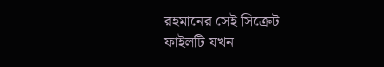রহমানের সেই সিক্রেট ফাইলটি যখন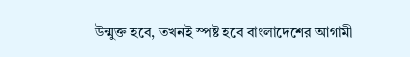উন্মুক্ত হবে, তখনই স্পষ্ট হবে বাংলাদেশের আগামী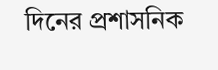দিনের প্রশাসনিক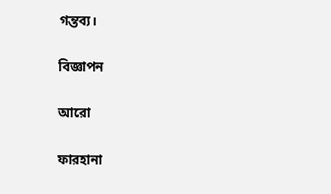গন্তব্য।

বিজ্ঞাপন

আরো

ফারহানা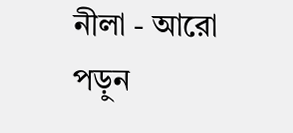নীলা - আরো পড়ুন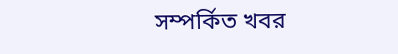সম্পর্কিত খবর